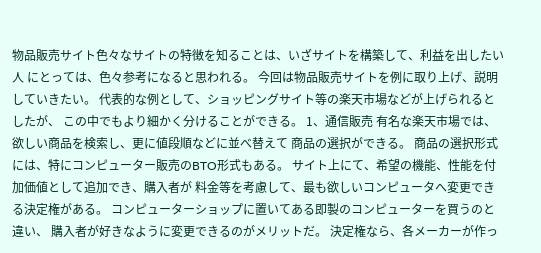物品販売サイト色々なサイトの特徴を知ることは、いざサイトを構築して、利益を出したい人 にとっては、色々参考になると思われる。 今回は物品販売サイトを例に取り上げ、説明していきたい。 代表的な例として、ショッピングサイト等の楽天市場などが上げられるとしたが、 この中でもより細かく分けることができる。 1、通信販売 有名な楽天市場では、欲しい商品を検索し、更に値段順などに並べ替えて 商品の選択ができる。 商品の選択形式には、特にコンピューター販売のBTO形式もある。 サイト上にて、希望の機能、性能を付加価値として追加でき、購入者が 料金等を考慮して、最も欲しいコンピュータへ変更できる決定権がある。 コンピューターショップに置いてある即製のコンピューターを買うのと違い、 購入者が好きなように変更できるのがメリットだ。 決定権なら、各メーカーが作っ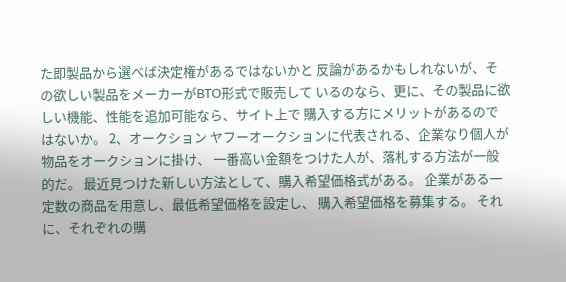た即製品から選べば決定権があるではないかと 反論があるかもしれないが、その欲しい製品をメーカーがBTO形式で販売して いるのなら、更に、その製品に欲しい機能、性能を追加可能なら、サイト上で 購入する方にメリットがあるのではないか。 2、オークション ヤフーオークションに代表される、企業なり個人が物品をオークションに掛け、 一番高い金額をつけた人が、落札する方法が一般的だ。 最近見つけた新しい方法として、購入希望価格式がある。 企業がある一定数の商品を用意し、最低希望価格を設定し、 購入希望価格を募集する。 それに、それぞれの購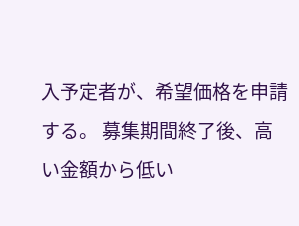入予定者が、希望価格を申請する。 募集期間終了後、高い金額から低い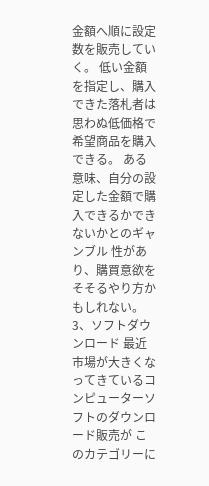金額へ順に設定数を販売していく。 低い金額を指定し、購入できた落札者は思わぬ低価格で希望商品を購入 できる。 ある意味、自分の設定した金額で購入できるかできないかとのギャンブル 性があり、購買意欲をそそるやり方かもしれない。 3、ソフトダウンロード 最近市場が大きくなってきているコンピューターソフトのダウンロード販売が このカテゴリーに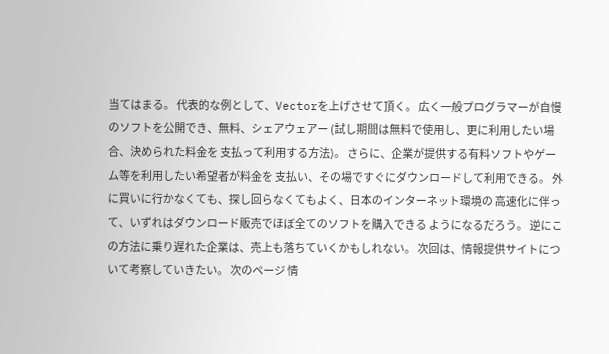当てはまる。 代表的な例として、Vectorを上げさせて頂く。 広く一般プログラマーが自慢のソフトを公開でき、無料、シェアウェアー (試し期間は無料で使用し、更に利用したい場合、決められた料金を 支払って利用する方法)。 さらに、企業が提供する有料ソフトやゲーム等を利用したい希望者が料金を 支払い、その場ですぐにダウンロードして利用できる。 外に買いに行かなくても、探し回らなくてもよく、日本のインターネット環境の 高速化に伴って、いずれはダウンロード販売でほぼ全てのソフトを購入できる ようになるだろう。 逆にこの方法に乗り遅れた企業は、売上も落ちていくかもしれない。 次回は、情報提供サイトについて考察していきたい。 次のページ 情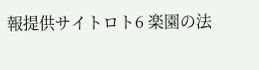報提供サイトロト6 楽園の法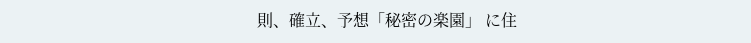則、確立、予想「秘密の楽園」 に住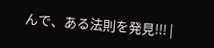んで、ある法則を発見!!! |